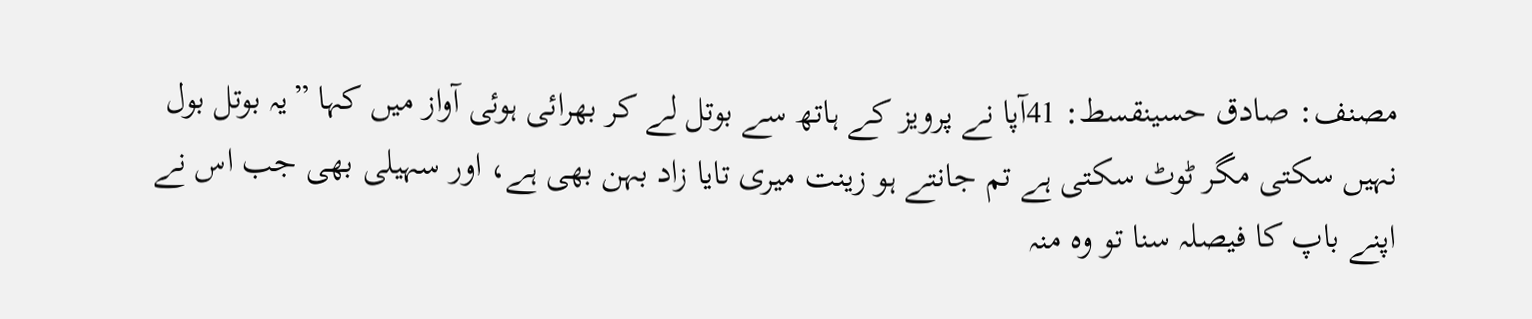مصنف: صادق حسینقسط: 41آپا نے پرویز کے ہاتھ سے بوتل لے کر بھرائی ہوئی آواز میں کہا ”یہ بوتل بول نہیں سکتی مگر ٹوٹ سکتی ہے تم جانتے ہو زینت میری تایا زاد بہن بھی ہے، اور سہیلی بھی جب اس نے اپنے باپ کا فیصلہ سنا تو وہ منہ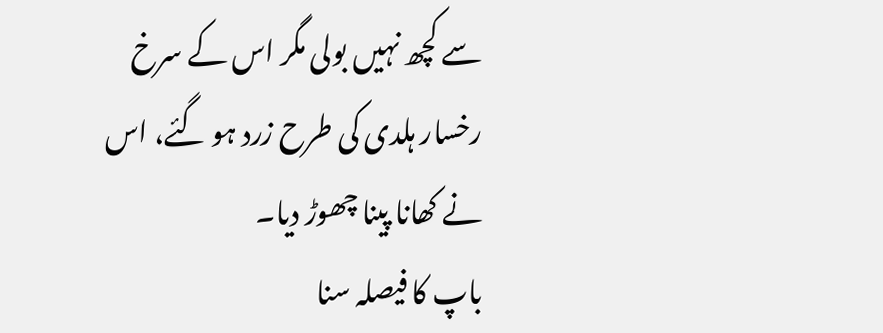سے کچھ نہیں بولی مگر اس کے سرخ رخسار ہلدی کی طرح زرد ہو گئے، اس نے کھانا پینا چھوڑ دیا۔
باپ کا فیصلہ سنا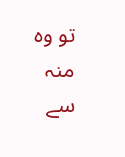تو وہ منہ سے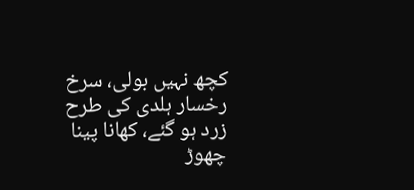کچھ نہیں بولی، سرخ رخسار ہلدی کی طرح زرد ہو گئے، کھانا پینا چھوڑ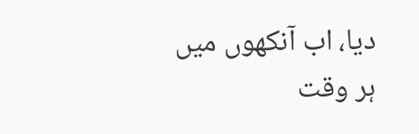دیا، اب آنکھوں میں ہر وقت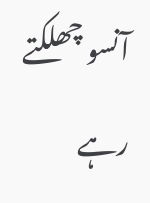آنسو چھلکتے رہے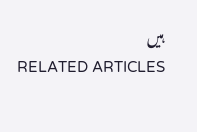ہیں
RELATED ARTICLES